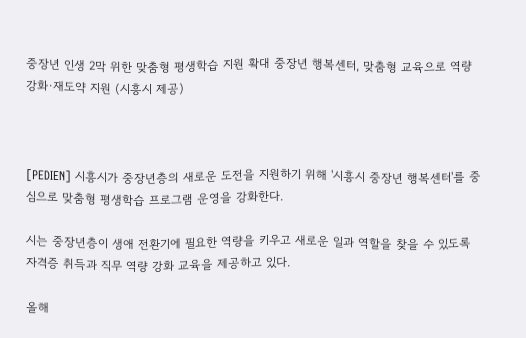중장년 인생 2막 위한 맞춤형 평생학습 지원 확대 중장년 행복센터, 맞춤형 교육으로 역량 강화·재도약 지원 (시흥시 제공)



[PEDIEN] 시흥시가 중장년층의 새로운 도전을 지원하기 위해 '시흥시 중장년 행복센터'를 중심으로 맞춤형 평생학습 프로그램 운영을 강화한다.

시는 중장년층이 생애 전환기에 필요한 역량을 키우고 새로운 일과 역할을 찾을 수 있도록 자격증 취득과 직무 역량 강화 교육을 제공하고 있다.

올해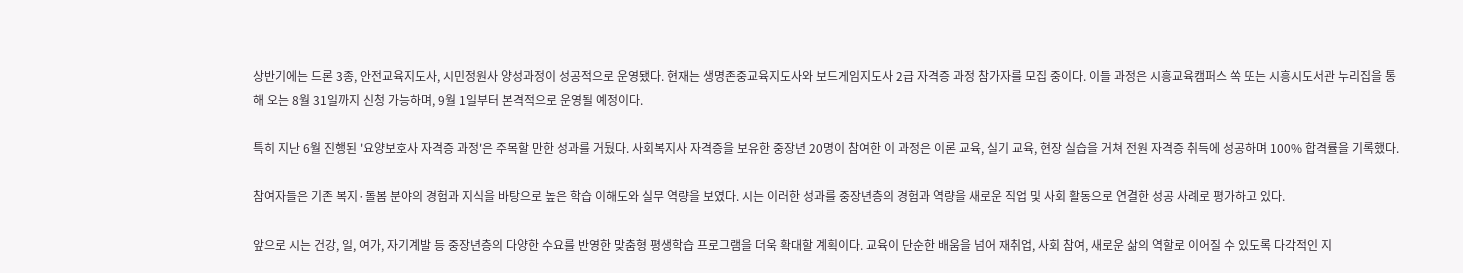상반기에는 드론 3종, 안전교육지도사, 시민정원사 양성과정이 성공적으로 운영됐다. 현재는 생명존중교육지도사와 보드게임지도사 2급 자격증 과정 참가자를 모집 중이다. 이들 과정은 시흥교육캠퍼스 쏙 또는 시흥시도서관 누리집을 통해 오는 8월 31일까지 신청 가능하며, 9월 1일부터 본격적으로 운영될 예정이다.

특히 지난 6월 진행된 '요양보호사 자격증 과정'은 주목할 만한 성과를 거뒀다. 사회복지사 자격증을 보유한 중장년 20명이 참여한 이 과정은 이론 교육, 실기 교육, 현장 실습을 거쳐 전원 자격증 취득에 성공하며 100% 합격률을 기록했다.

참여자들은 기존 복지·돌봄 분야의 경험과 지식을 바탕으로 높은 학습 이해도와 실무 역량을 보였다. 시는 이러한 성과를 중장년층의 경험과 역량을 새로운 직업 및 사회 활동으로 연결한 성공 사례로 평가하고 있다.

앞으로 시는 건강, 일, 여가, 자기계발 등 중장년층의 다양한 수요를 반영한 맞춤형 평생학습 프로그램을 더욱 확대할 계획이다. 교육이 단순한 배움을 넘어 재취업, 사회 참여, 새로운 삶의 역할로 이어질 수 있도록 다각적인 지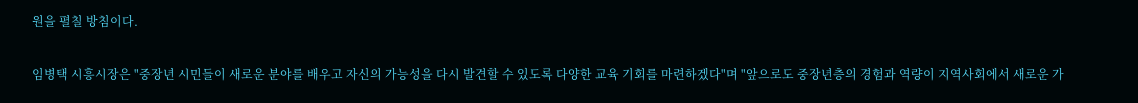원을 펼칠 방침이다.

임병택 시흥시장은 "중장년 시민들이 새로운 분야를 배우고 자신의 가능성을 다시 발견할 수 있도록 다양한 교육 기회를 마련하겠다"며 "앞으로도 중장년층의 경험과 역량이 지역사회에서 새로운 가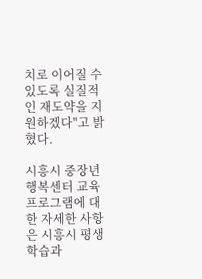치로 이어질 수 있도록 실질적인 재도약을 지원하겠다"고 밝혔다.

시흥시 중장년 행복센터 교육 프로그램에 대한 자세한 사항은 시흥시 평생학습과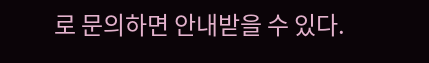로 문의하면 안내받을 수 있다.